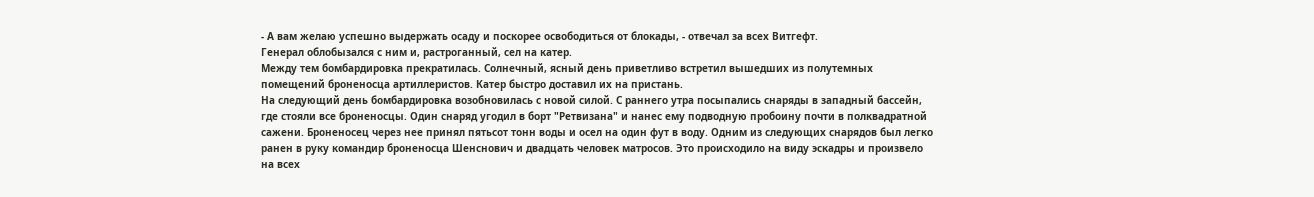- А вам желаю успешно выдержать осаду и поскорее освободиться от блокады, - отвечал за всех Витгефт.
Генерал облобызался с ним и, растроганный, сел на катер.
Между тем бомбардировка прекратилась. Солнечный, ясный день приветливо встретил вышедших из полутемных помещений броненосца артиллеристов. Катер быстро доставил их на пристань.
На следующий день бомбардировка возобновилась с новой силой. С раннего утра посыпались снаряды в западный бассейн, где стояли все броненосцы. Один снаряд угодил в борт "Ретвизана" и нанес ему подводную пробоину почти в полквадратной сажени. Броненосец через нее принял пятьсот тонн воды и осел на один фут в воду. Одним из следующих снарядов был легко ранен в руку командир броненосца Шенснович и двадцать человек матросов. Это происходило на виду эскадры и произвело на всех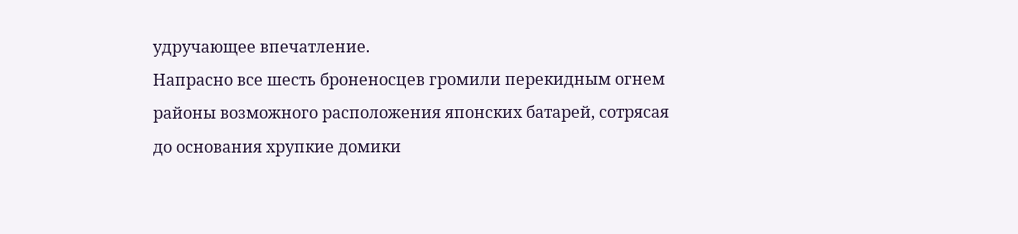удручающее впечатление.
Напрасно все шесть броненосцев громили перекидным огнем районы возможного расположения японских батарей, сотрясая до основания хрупкие домики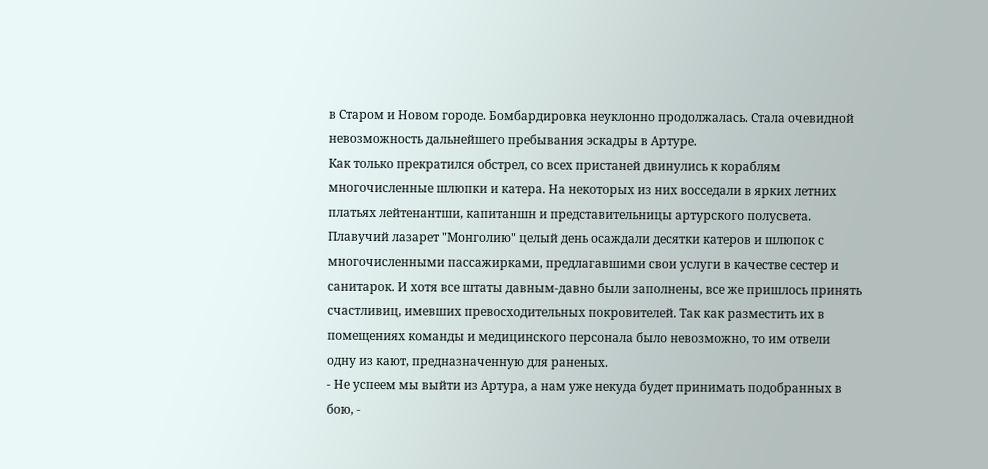в Старом и Новом городе. Бомбардировка неуклонно продолжалась. Стала очевидной невозможность дальнейшего пребывания эскадры в Артуре.
Как только прекратился обстрел, со всех пристаней двинулись к кораблям многочисленные шлюпки и катера. На некоторых из них восседали в ярких летних платьях лейтенантши, капитаншн и представительницы артурского полусвета.
Плавучий лазарет "Монголию" целый день осаждали десятки катеров и шлюпок с многочисленными пассажирками, предлагавшими свои услуги в качестве сестер и санитарок. И хотя все штаты давным-давно были заполнены, все же пришлось принять счастливиц, имевших превосходительных покровителей. Так как разместить их в помещениях команды и медицинского персонала было невозможно, то им отвели одну из кают, предназначенную для раненых.
- Не успеем мы выйти из Артура, а нам уже некуда будет принимать подобранных в бою, -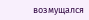возмущался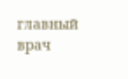главный врач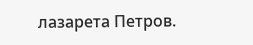лазарета Петров.